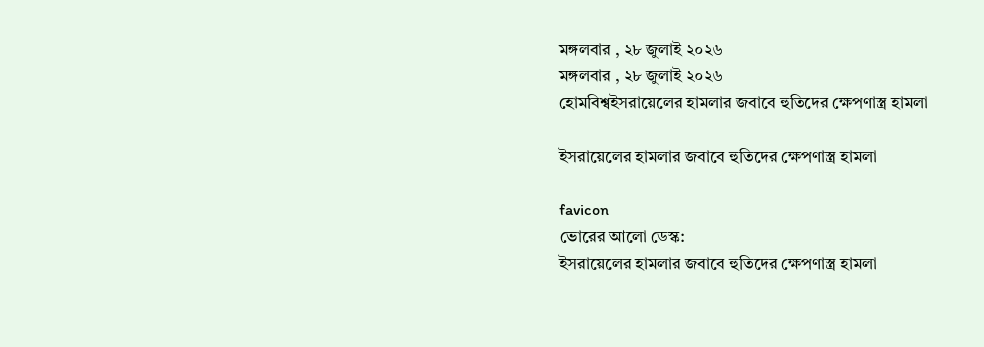মঙ্গলবার , ২৮ জুলাই ২০২৬
মঙ্গলবার , ২৮ জুলাই ২০২৬
হোমবিশ্বইসরায়েলের হামলার জবাবে হুতিদের ক্ষেপণাস্ত্র হামলা

ইসরায়েলের হামলার জবাবে হুতিদের ক্ষেপণাস্ত্র হামলা

favicon
ভোরের আলো ডেস্ক:
ইসরায়েলের হামলার জবাবে হুতিদের ক্ষেপণাস্ত্র হামলা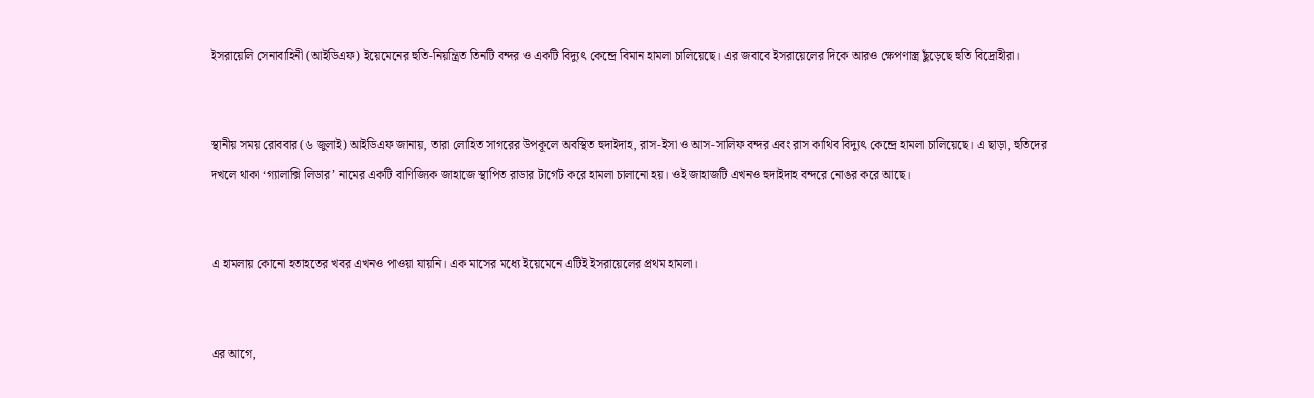ইসরায়েলি সেনাবাহিনী (আইডিএফ) ইয়েমেনের হুতি-নিয়ন্ত্রিত তিনটি বন্দর ও একটি বিদ্যুৎ কেন্দ্রে বিমান হামলা চালিয়েছে। এর জবাবে ইসরায়েলের দিকে আরও ক্ষেপণাস্ত্র ছুঁড়েছে হুতি বিদ্রোহীরা।


স্থানীয় সময় রোববার (৬ জুলাই) আইডিএফ জানায়, তারা লোহিত সাগরের উপকূলে অবস্থিত হুদাইদাহ, রাস-ইসা ও আস-সালিফ বন্দর এবং রাস কাথিব বিদ্যুৎ কেন্দ্রে হামলা চালিয়েছে। এ ছাড়া, হুতিদের দখলে থাকা ‘গ্যালাক্সি লিডার’ নামের একটি বাণিজ্যিক জাহাজে স্থাপিত রাডার টার্গেট করে হামলা চালানো হয়। ওই জাহাজটি এখনও হুদাইদাহ বন্দরে নোঙর করে আছে।


এ হামলায় কোনো হতাহতের খবর এখনও পাওয়া যায়নি। এক মাসের মধ্যে ইয়েমেনে এটিই ইসরায়েলের প্রথম হামলা।


এর আগে,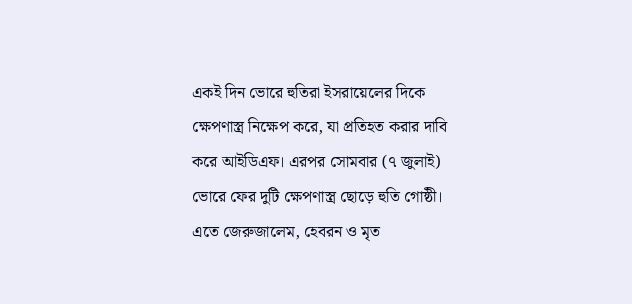একই দিন ভোরে হুতিরা ইসরায়েলের দিকে ক্ষেপণাস্ত্র নিক্ষেপ করে, যা প্রতিহত করার দাবি করে আইডিএফ। এরপর সোমবার (৭ জুলাই) ভোরে ফের দুটি ক্ষেপণাস্ত্র ছোড়ে হুতি গোষ্ঠী। এতে জেরুজালেম, হেবরন ও মৃত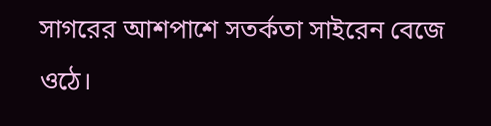সাগরের আশপাশে সতর্কতা সাইরেন বেজে ওঠে।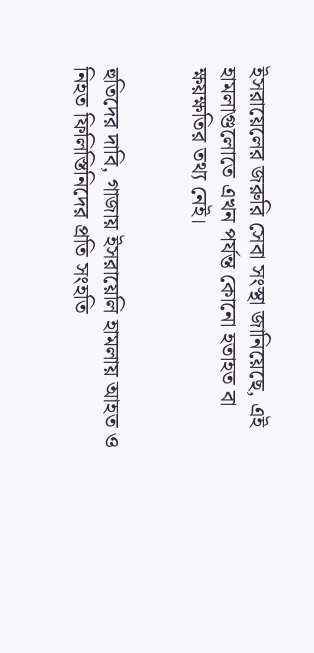ইসরায়েলের জরুরি সেবা সংস্থা জানিয়েছে, এই হামলাগুলোতে এখন পর্যন্ত কোনো হতাহত বা ক্ষয়ক্ষতির তথ্য নেই।


হুতিদের দাবি, গাজায় ইসরায়েলি হামলায় আহত ও নিহত ফিলিস্তিনিদের প্রতি সংহতি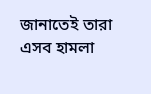জানাতেই তারা এসব হামলা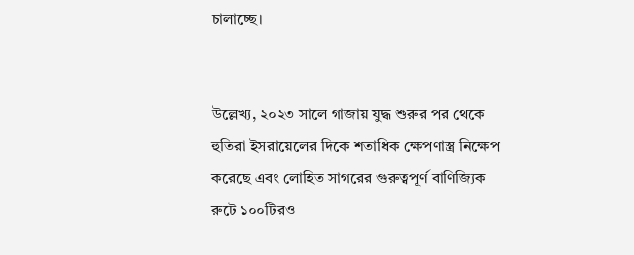চালাচ্ছে।


উল্লেখ্য, ২০২৩ সালে গাজায় যুদ্ধ শুরুর পর থেকে হুতিরা ইসরায়েলের দিকে শতাধিক ক্ষেপণাস্ত্র নিক্ষেপ করেছে এবং লোহিত সাগরের গুরুত্বপূর্ণ বাণিজ্যিক রুটে ১০০টিরও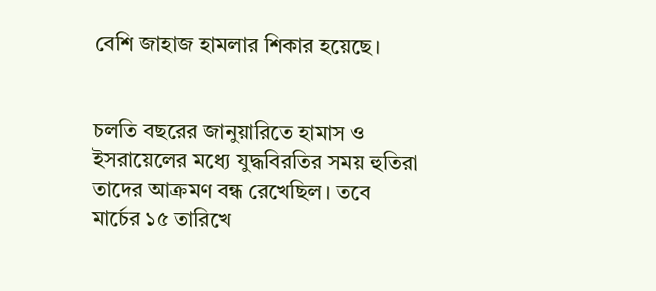বেশি জাহাজ হামলার শিকার হয়েছে।


চলতি বছরের জানুয়ারিতে হামাস ও ইসরায়েলের মধ্যে যুদ্ধবিরতির সময় হুতিরা তাদের আক্রমণ বন্ধ রেখেছিল। তবে মার্চের ১৫ তারিখে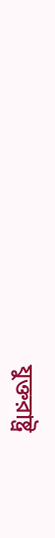যুক্তরাষ্ট্র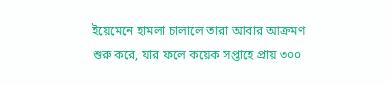ইয়েমেনে হামলা চালালে তারা আবার আক্রমণ শুরু করে, যার ফলে কয়েক সপ্তাহে প্রায় ৩০০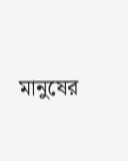মানুষের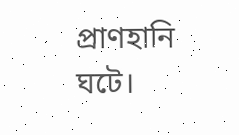প্রাণহানি ঘটে।